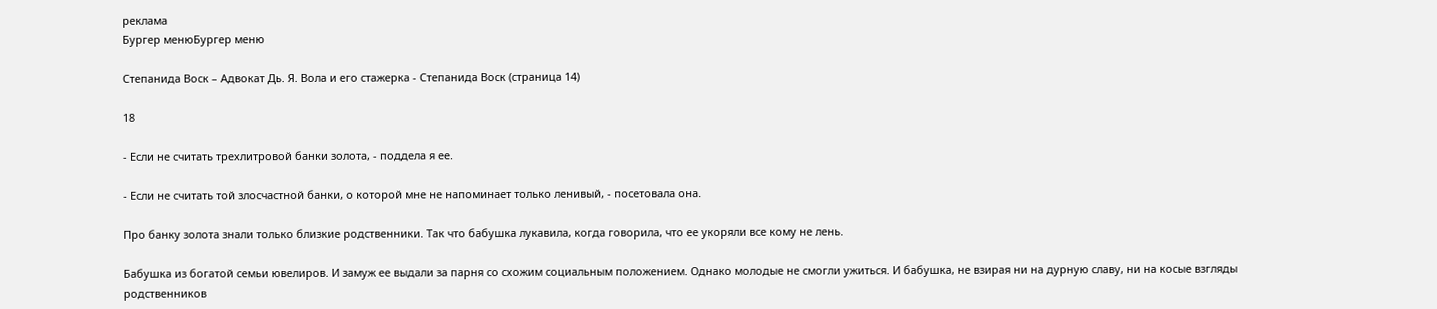реклама
Бургер менюБургер меню

Степанида Воск – Адвокат Дь. Я. Вола и его стажерка - Степанида Воск (страница 14)

18

- Если не считать трехлитровой банки золота, - поддела я ее.

- Если не считать той злосчастной банки, о которой мне не напоминает только ленивый, - посетовала она.

Про банку золота знали только близкие родственники. Так что бабушка лукавила, когда говорила, что ее укоряли все кому не лень.

Бабушка из богатой семьи ювелиров. И замуж ее выдали за парня со схожим социальным положением. Однако молодые не смогли ужиться. И бабушка, не взирая ни на дурную славу, ни на косые взгляды родственников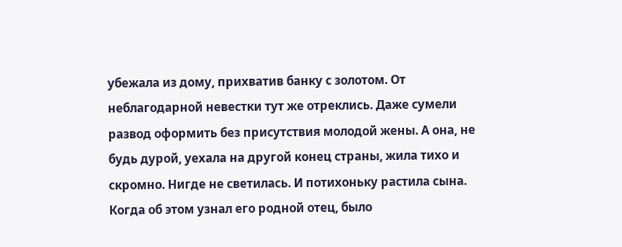убежала из дому, прихватив банку с золотом. От неблагодарной невестки тут же отреклись. Даже сумели развод оформить без присутствия молодой жены. А она, не будь дурой, уехала на другой конец страны, жила тихо и скромно. Нигде не светилась. И потихоньку растила сына. Когда об этом узнал его родной отец, было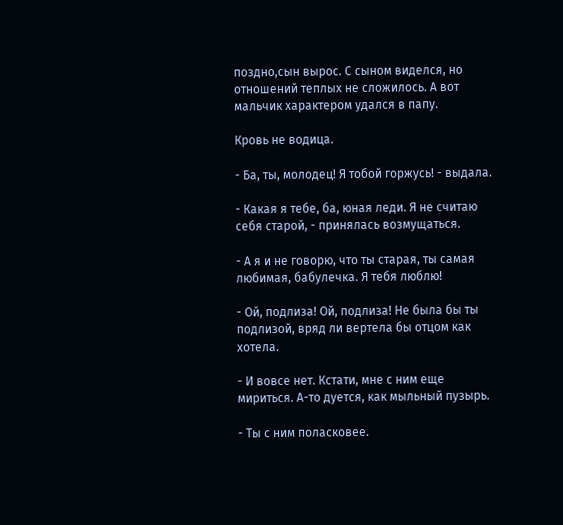поздно,сын вырос. С сыном виделся, но отношений теплых не сложилось. А вот мальчик характером удался в папу.

Кровь не водица.

- Ба, ты, молодец! Я тобой горжусь! - выдала.

- Какая я тебе, ба, юная леди. Я не считаю себя старой, - принялась возмущаться.

- А я и не говорю, что ты старая, ты самая любимая, бабулечка. Я тебя люблю!

- Ой, подлиза! Ой, подлиза! Не была бы ты подлизой, вряд ли вертела бы отцом как хотела.

- И вовсе нет. Кстати, мне с ним еще мириться. А-то дуется, как мыльный пузырь.

- Ты с ним поласковее.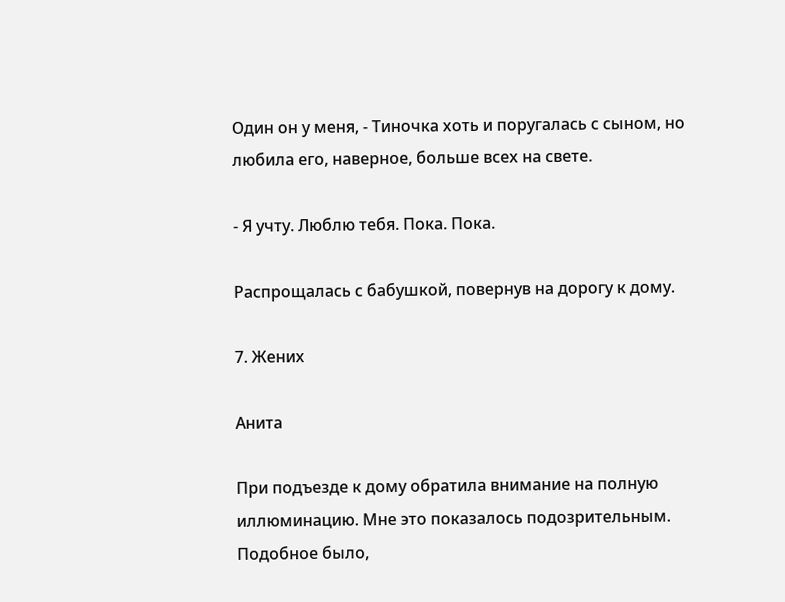Один он у меня, - Тиночка хоть и поругалась с сыном, но любила его, наверное, больше всех на свете.

- Я учту. Люблю тебя. Пока. Пока.

Распрощалась с бабушкой, повернув на дорогу к дому.

7. Жених

Анита

При подъезде к дому обратила внимание на полную иллюминацию. Мне это показалось подозрительным. Подобное было,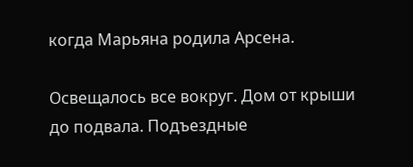когда Марьяна родила Арсена.

Освещалось все вокруг. Дом от крыши до подвала. Подъездные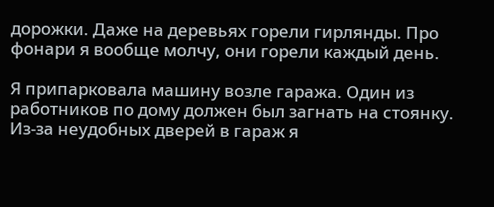дорожки. Даже на деревьях горели гирлянды. Про фонари я вообще молчу, они горели каждый день.

Я припарковала машину возле гаража. Один из работников по дому должен был загнать на стоянку. Из-за неудобных дверей в гараж я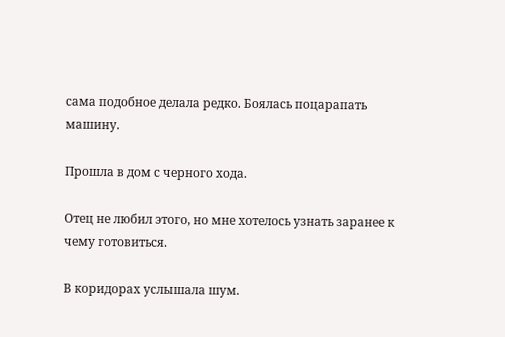сама подобное делала редко. Боялась поцарапать машину.

Прошла в дом с черного хода.

Отец не любил этого, но мне хотелось узнать заранее к чему готовиться.

В коридорах услышала шум.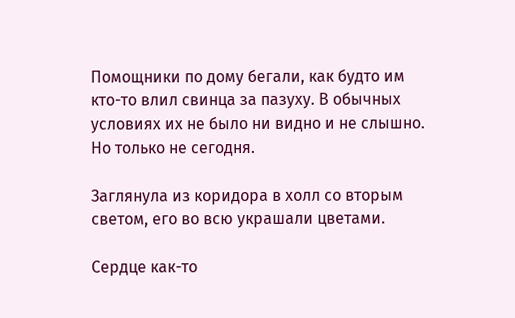Помощники по дому бегали, как будто им кто-то влил свинца за пазуху. В обычных условиях их не было ни видно и не слышно. Но только не сегодня.

Заглянула из коридора в холл со вторым светом, его во всю украшали цветами.

Сердце как-то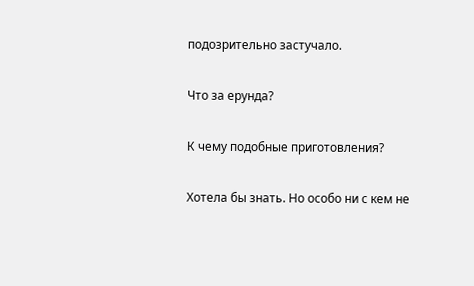подозрительно застучало.

Что за ерунда?

К чему подобные приготовления?

Хотела бы знать. Но особо ни с кем не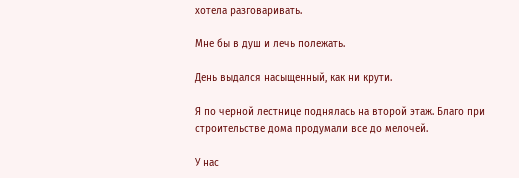хотела разговаривать.

Мне бы в душ и лечь полежать.

День выдался насыщенный, как ни крути.

Я по черной лестнице поднялась на второй этаж. Благо при строительстве дома продумали все до мелочей.

У нас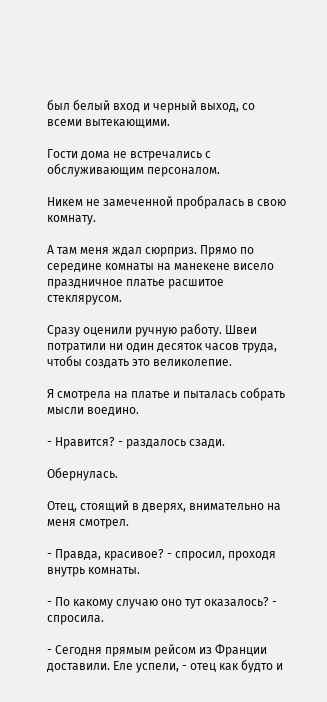был белый вход и черный выход, со всеми вытекающими.

Гости дома не встречались с обслуживающим персоналом.

Никем не замеченной пробралась в свою комнату.

А там меня ждал сюрприз. Прямо по середине комнаты на манекене висело праздничное платье расшитое стеклярусом.

Сразу оценили ручную работу. Швеи потратили ни один десяток часов труда, чтобы создать это великолепие.

Я смотрела на платье и пыталась собрать мысли воедино.

- Нравится? - раздалось сзади.

Обернулась.

Отец, стоящий в дверях, внимательно на меня смотрел.

- Правда, красивое? - спросил, проходя внутрь комнаты.

- По какому случаю оно тут оказалось? - спросила.

- Сегодня прямым рейсом из Франции доставили. Еле успели, - отец как будто и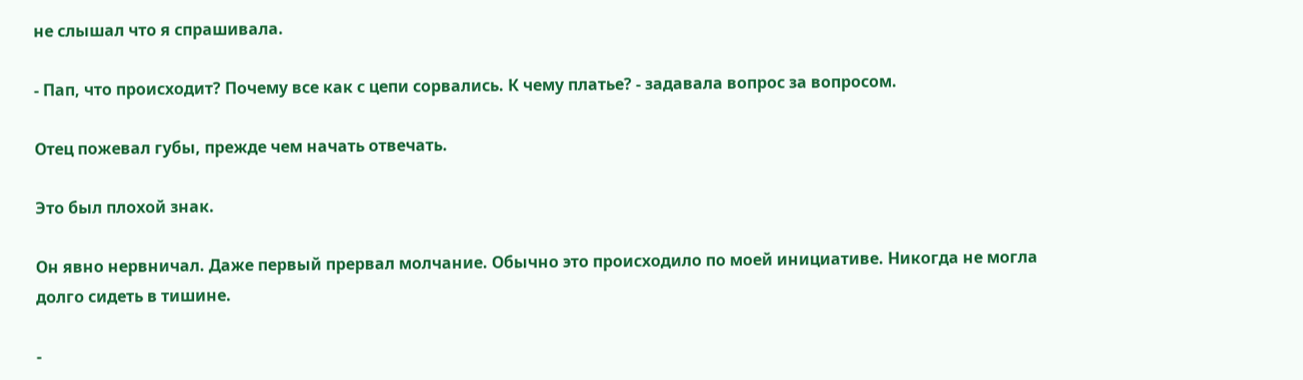не слышал что я спрашивала.

- Пап, что происходит? Почему все как с цепи сорвались. К чему платье? - задавала вопрос за вопросом.

Отец пожевал губы, прежде чем начать отвечать.

Это был плохой знак.

Он явно нервничал. Даже первый прервал молчание. Обычно это происходило по моей инициативе. Никогда не могла долго сидеть в тишине.

-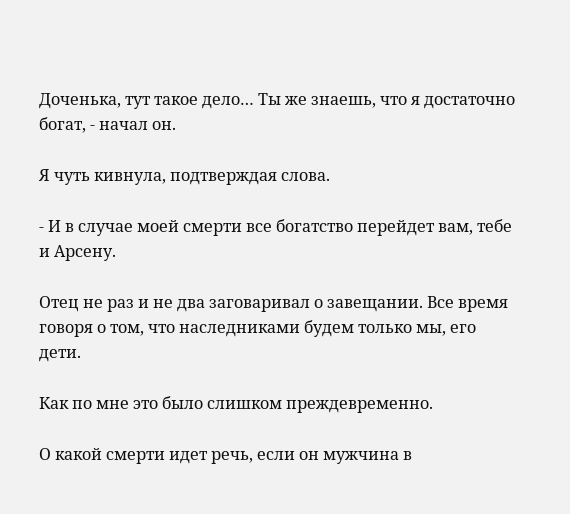Доченька, тут такое дело… Ты же знаешь, что я достаточно богат, - начал он.

Я чуть кивнула, подтверждая слова.

- И в случае моей смерти все богатство перейдет вам, тебе и Арсену.

Отец не раз и не два заговаривал о завещании. Все время говоря о том, что наследниками будем только мы, его дети.

Как по мне это было слишком преждевременно.

О какой смерти идет речь, если он мужчина в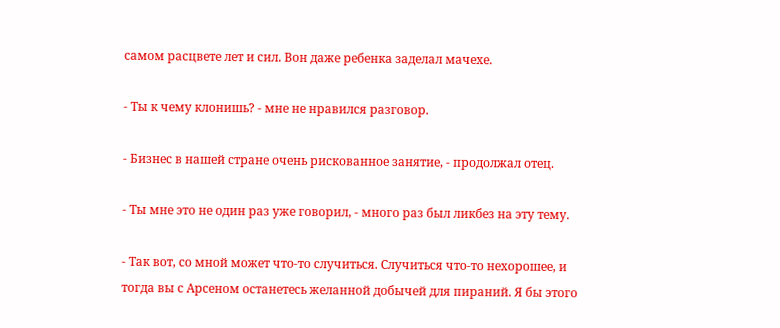самом расцвете лет и сил. Вон даже ребенка заделал мачехе.

- Ты к чему клонишь? - мне не нравился разговор.

- Бизнес в нашей стране очень рискованное занятие, - продолжал отец.

- Ты мне это не один раз уже говорил, - много раз был ликбез на эту тему.

- Так вот, со мной может что-то случиться. Случиться что-то нехорошее, и тогда вы с Арсеном останетесь желанной добычей для пираний. Я бы этого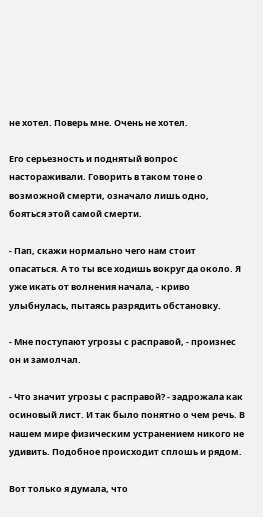не хотел. Поверь мне. Очень не хотел.

Его серьезность и поднятый вопрос настораживали. Говорить в таком тоне о возможной смерти, означало лишь одно, бояться этой самой смерти.

- Пап, скажи нормально чего нам стоит опасаться. А то ты все ходишь вокруг да около. Я уже икать от волнения начала, - криво улыбнулась, пытаясь разрядить обстановку.

- Мне поступают угрозы с расправой, - произнес он и замолчал.

- Что значит угрозы с расправой? - задрожала как осиновый лист. И так было понятно о чем речь. В нашем мире физическим устранением никого не удивить. Подобное происходит сплошь и рядом.

Вот только я думала, что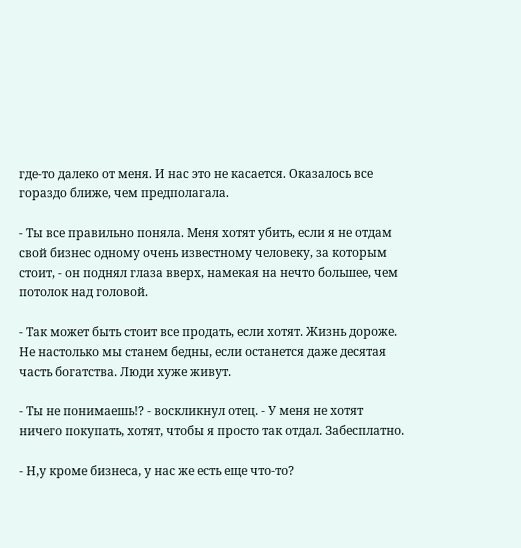где-то далеко от меня. И нас это не касается. Оказалось все гораздо ближе, чем предполагала.

- Ты все правильно поняла. Меня хотят убить, если я не отдам свой бизнес одному очень известному человеку, за которым стоит, - он поднял глаза вверх, намекая на нечто большее, чем потолок над головой.

- Так может быть стоит все продать, если хотят. Жизнь дороже. Не настолько мы станем бедны, если останется даже десятая часть богатства. Люди хуже живут.

- Ты не понимаешь!? - воскликнул отец. - У меня не хотят ничего покупать, хотят, чтобы я просто так отдал. Забесплатно.

- Н,у кроме бизнеса, у нас же есть еще что-то?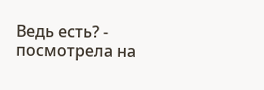Ведь есть? - посмотрела на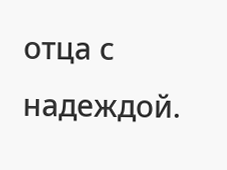отца с надеждой.